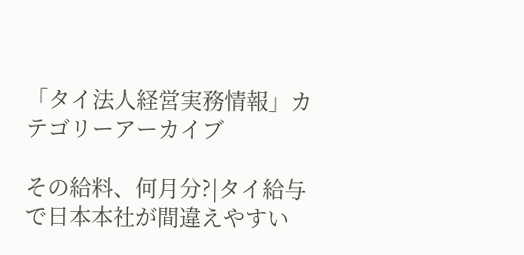「タイ法人経営実務情報」カテゴリーアーカイブ

その給料、何月分?|タイ給与で日本本社が間違えやすい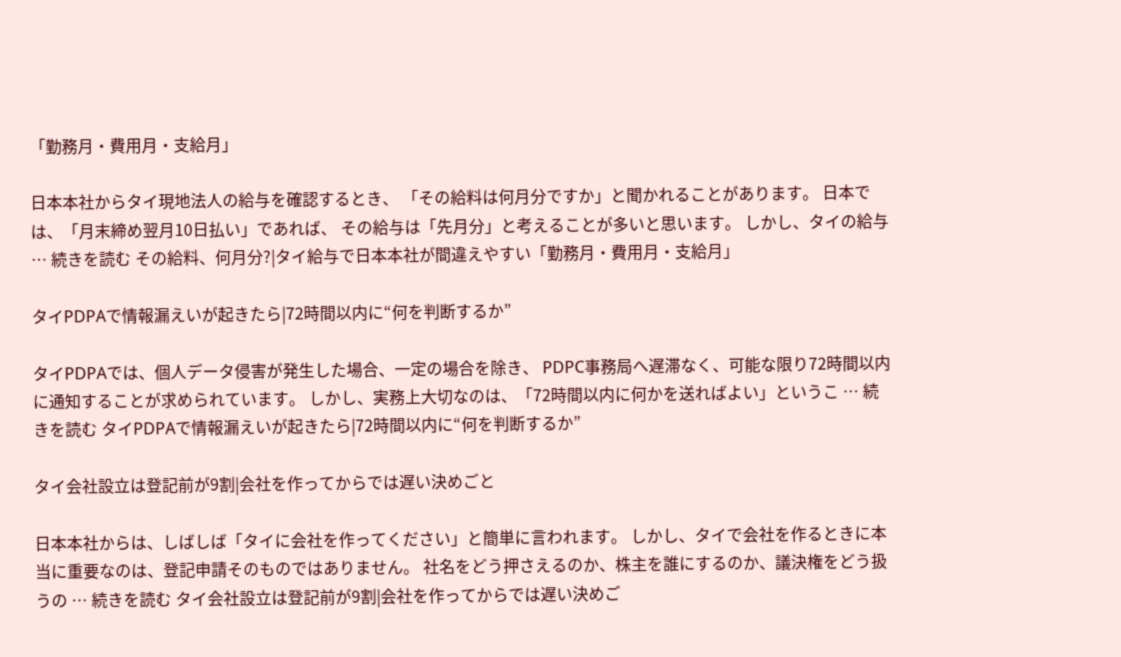「勤務月・費用月・支給月」

日本本社からタイ現地法人の給与を確認するとき、 「その給料は何月分ですか」と聞かれることがあります。 日本では、「月末締め翌月10日払い」であれば、 その給与は「先月分」と考えることが多いと思います。 しかし、タイの給与 … 続きを読む その給料、何月分?|タイ給与で日本本社が間違えやすい「勤務月・費用月・支給月」

タイPDPAで情報漏えいが起きたら|72時間以内に“何を判断するか”

タイPDPAでは、個人データ侵害が発生した場合、一定の場合を除き、 PDPC事務局へ遅滞なく、可能な限り72時間以内に通知することが求められています。 しかし、実務上大切なのは、「72時間以内に何かを送ればよい」というこ … 続きを読む タイPDPAで情報漏えいが起きたら|72時間以内に“何を判断するか”

タイ会社設立は登記前が9割|会社を作ってからでは遅い決めごと

日本本社からは、しばしば「タイに会社を作ってください」と簡単に言われます。 しかし、タイで会社を作るときに本当に重要なのは、登記申請そのものではありません。 社名をどう押さえるのか、株主を誰にするのか、議決権をどう扱うの … 続きを読む タイ会社設立は登記前が9割|会社を作ってからでは遅い決めご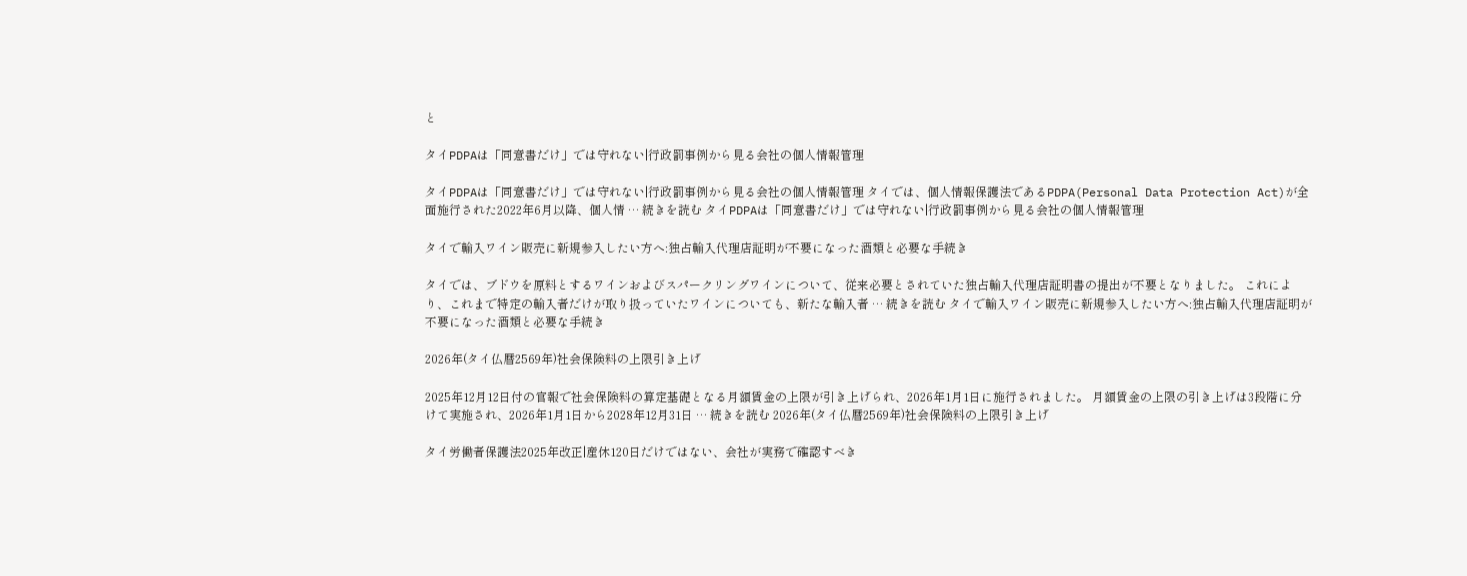と

タイPDPAは「同意書だけ」では守れない|行政罰事例から見る会社の個人情報管理

タイPDPAは「同意書だけ」では守れない|行政罰事例から見る会社の個人情報管理 タイでは、個人情報保護法であるPDPA(Personal Data Protection Act)が全面施行された2022年6月以降、個人情 … 続きを読む タイPDPAは「同意書だけ」では守れない|行政罰事例から見る会社の個人情報管理

タイで輸入ワイン販売に新規参入したい方へ:独占輸入代理店証明が不要になった酒類と必要な手続き

タイでは、ブドウを原料とするワインおよびスパークリングワインについて、従来必要とされていた独占輸入代理店証明書の提出が不要となりました。 これにより、これまで特定の輸入者だけが取り扱っていたワインについても、新たな輸入者 … 続きを読む タイで輸入ワイン販売に新規参入したい方へ:独占輸入代理店証明が不要になった酒類と必要な手続き

2026年(タイ仏暦2569年)社会保険料の上限引き上げ

2025年12月12日付の官報で社会保険料の算定基礎となる月額賃金の上限が引き上げられ、2026年1月1日に施行されました。 月額賃金の上限の引き上げは3段階に分けて実施され、2026年1月1日から2028年12月31日 … 続きを読む 2026年(タイ仏暦2569年)社会保険料の上限引き上げ

タイ労働者保護法2025年改正|産休120日だけではない、会社が実務で確認すべき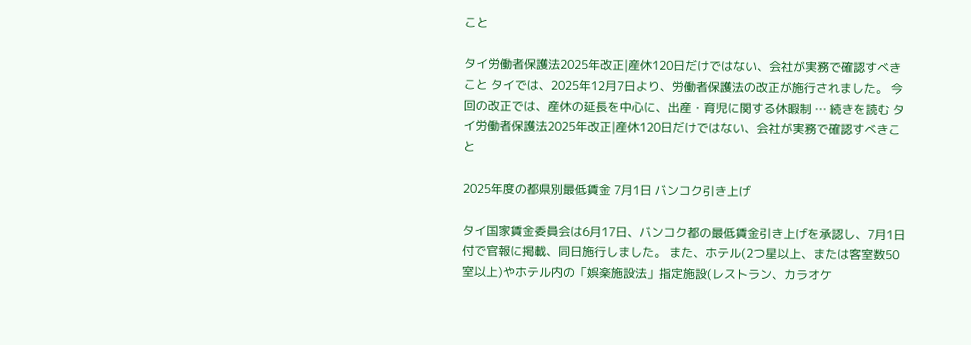こと

タイ労働者保護法2025年改正|産休120日だけではない、会社が実務で確認すべきこと タイでは、2025年12月7日より、労働者保護法の改正が施行されました。 今回の改正では、産休の延長を中心に、出産・育児に関する休暇制 … 続きを読む タイ労働者保護法2025年改正|産休120日だけではない、会社が実務で確認すべきこと

2025年度の都県別最低賃金 7月1日 バンコク引き上げ

タイ国家賃金委員会は6月17日、バンコク都の最低賃金引き上げを承認し、7月1日付で官報に掲載、同日施行しました。 また、ホテル(2つ星以上、または客室数50室以上)やホテル内の「娯楽施設法」指定施設(レストラン、カラオケ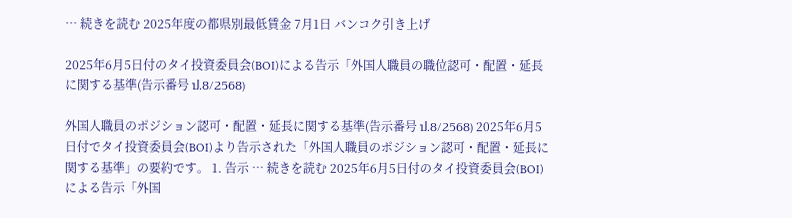… 続きを読む 2025年度の都県別最低賃金 7月1日 バンコク引き上げ

2025年6月5日付のタイ投資委員会(BOI)による告示「外国人職員の職位認可・配置・延長に関する基準(告示番号 ป.8/2568)

外国人職員のポジション認可・配置・延長に関する基準(告示番号 ป.8/2568) 2025年6月5日付でタイ投資委員会(BOI)より告示された「外国人職員のポジション認可・配置・延長に関する基準」の要約です。 1. 告示 … 続きを読む 2025年6月5日付のタイ投資委員会(BOI)による告示「外国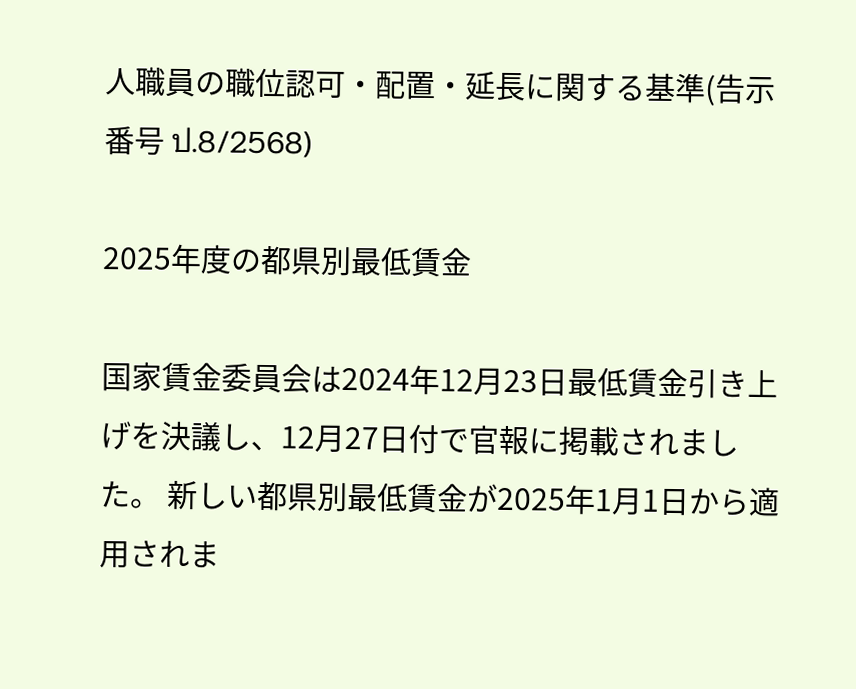人職員の職位認可・配置・延長に関する基準(告示番号 ป.8/2568)

2025年度の都県別最低賃金

国家賃金委員会は2024年12月23日最低賃金引き上げを決議し、12月27日付で官報に掲載されました。 新しい都県別最低賃金が2025年1月1日から適用されま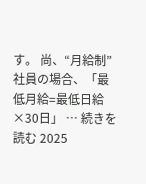す。 尚、“月給制”社員の場合、「最低月給=最低日給×30日」 … 続きを読む 2025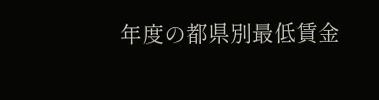年度の都県別最低賃金